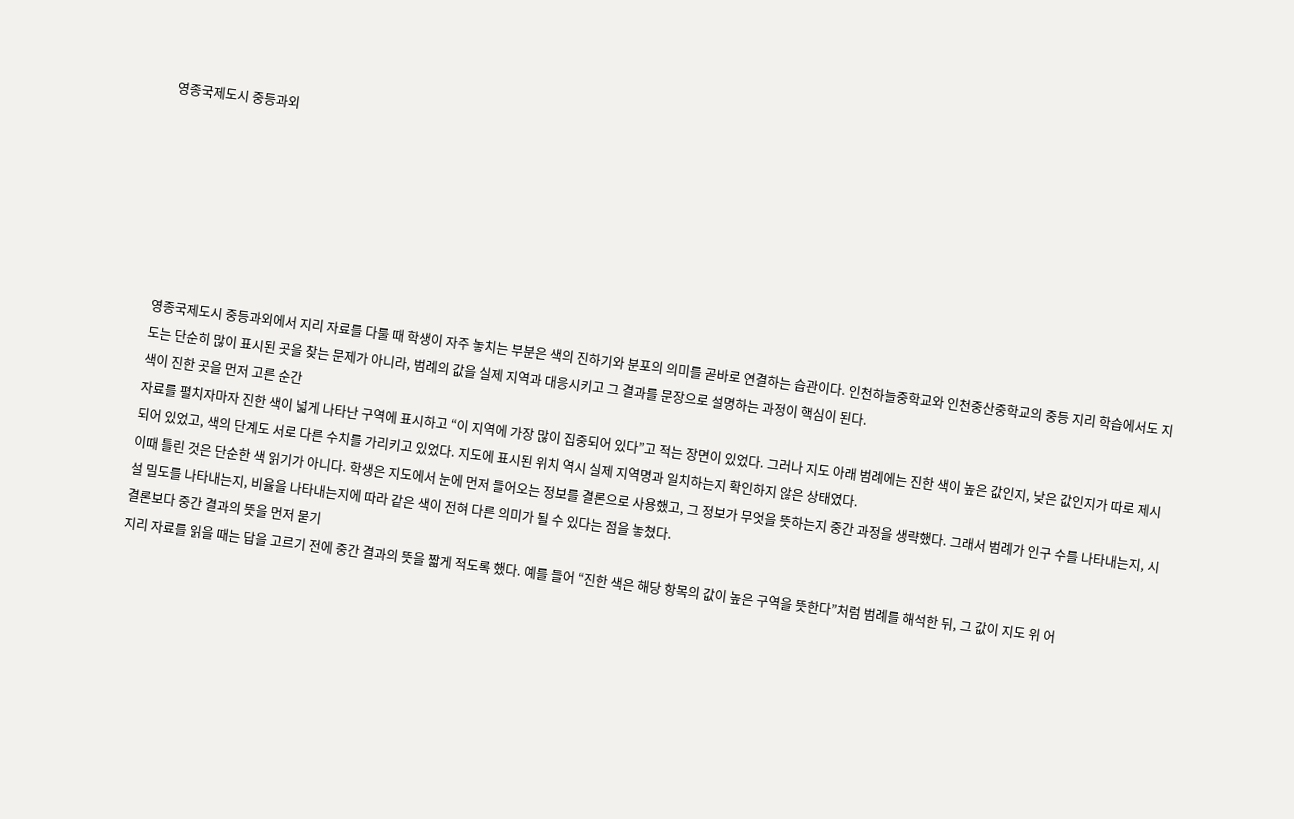영종국제도시 중등과외







영종국제도시 중등과외에서 지리 자료를 다룰 때 학생이 자주 놓치는 부분은 색의 진하기와 분포의 의미를 곧바로 연결하는 습관이다. 인천하늘중학교와 인천중산중학교의 중등 지리 학습에서도 지도는 단순히 많이 표시된 곳을 찾는 문제가 아니라, 범례의 값을 실제 지역과 대응시키고 그 결과를 문장으로 설명하는 과정이 핵심이 된다.
색이 진한 곳을 먼저 고른 순간
자료를 펼치자마자 진한 색이 넓게 나타난 구역에 표시하고 “이 지역에 가장 많이 집중되어 있다”고 적는 장면이 있었다. 그러나 지도 아래 범례에는 진한 색이 높은 값인지, 낮은 값인지가 따로 제시되어 있었고, 색의 단계도 서로 다른 수치를 가리키고 있었다. 지도에 표시된 위치 역시 실제 지역명과 일치하는지 확인하지 않은 상태였다.
이때 틀린 것은 단순한 색 읽기가 아니다. 학생은 지도에서 눈에 먼저 들어오는 정보를 결론으로 사용했고, 그 정보가 무엇을 뜻하는지 중간 과정을 생략했다. 그래서 범례가 인구 수를 나타내는지, 시설 밀도를 나타내는지, 비율을 나타내는지에 따라 같은 색이 전혀 다른 의미가 될 수 있다는 점을 놓쳤다.
결론보다 중간 결과의 뜻을 먼저 묻기
지리 자료를 읽을 때는 답을 고르기 전에 중간 결과의 뜻을 짧게 적도록 했다. 예를 들어 “진한 색은 해당 항목의 값이 높은 구역을 뜻한다”처럼 범례를 해석한 뒤, 그 값이 지도 위 어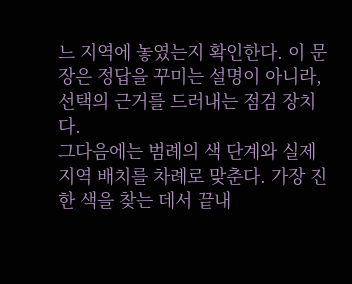느 지역에 놓였는지 확인한다. 이 문장은 정답을 꾸미는 설명이 아니라, 선택의 근거를 드러내는 점검 장치다.
그다음에는 범례의 색 단계와 실제 지역 배치를 차례로 맞춘다. 가장 진한 색을 찾는 데서 끝내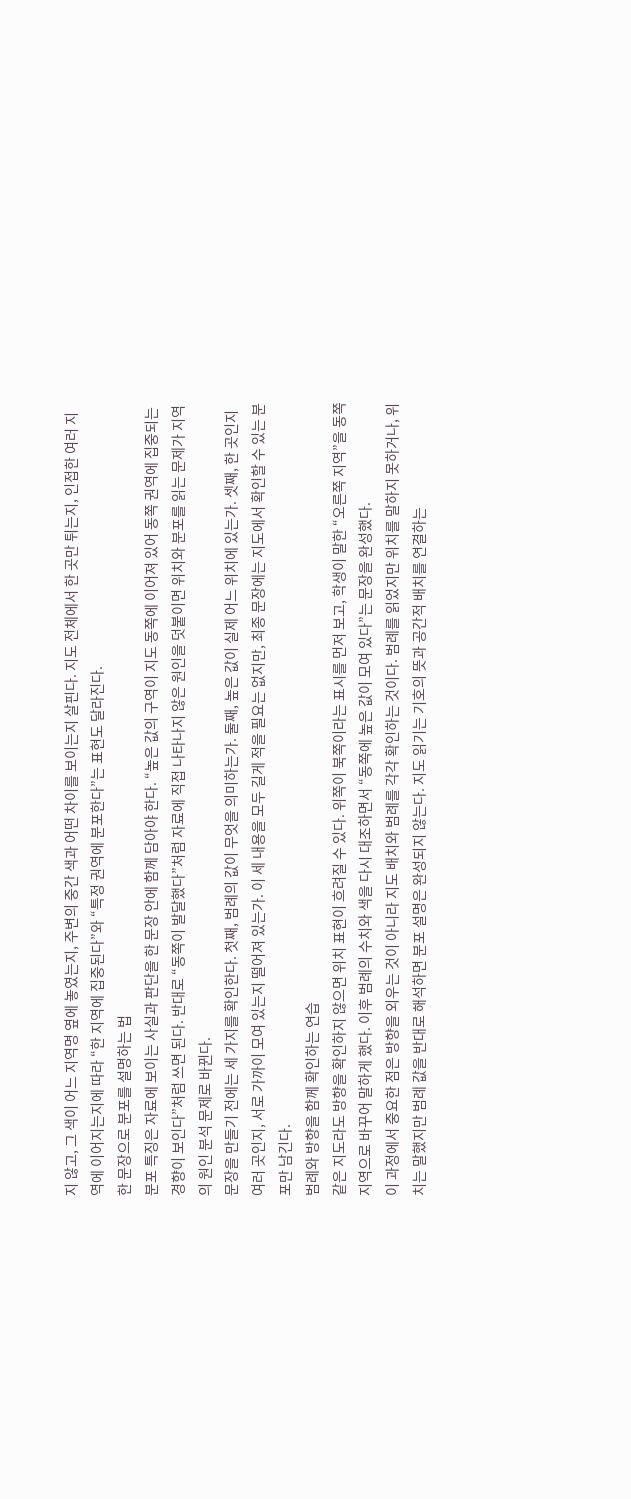지 않고, 그 색이 어느 지역명 옆에 놓였는지, 주변의 중간 색과 어떤 차이를 보이는지 살핀다. 지도 전체에서 한 곳만 튀는지, 인접한 여러 지역에 이어지는지에 따라 “한 지역에 집중된다”와 “특정 권역에 분포한다”는 표현도 달라진다.
한 문장으로 분포를 설명하는 법
분포 특징은 자료에 보이는 사실과 판단을 한 문장 안에 함께 담아야 한다. “높은 값의 구역이 지도 동쪽에 이어져 있어 동쪽 권역에 집중되는 경향이 보인다”처럼 쓰면 된다. 반대로 “동쪽이 발달했다”처럼 자료에 직접 나타나지 않은 원인을 덧붙이면 위치와 분포를 읽는 문제가 지역의 원인 분석 문제로 바뀐다.
문장을 만들기 전에는 세 가지를 확인한다. 첫째, 범례의 값이 무엇을 의미하는가. 둘째, 높은 값이 실제 어느 위치에 있는가. 셋째, 한 곳인지 여러 곳인지, 서로 가까이 모여 있는지 떨어져 있는가. 이 세 내용을 모두 길게 적을 필요는 없지만, 최종 문장에는 지도에서 확인할 수 있는 분포만 남긴다.
범례와 방향을 함께 확인하는 연습
같은 지도라도 방향을 확인하지 않으면 위치 표현이 흐려질 수 있다. 위쪽이 북쪽이라는 표시를 먼저 보고, 학생이 말한 “오른쪽 지역”을 동쪽 지역으로 바꾸어 말하게 했다. 이후 범례의 수치와 색을 다시 대조하면서 “동쪽에 높은 값이 모여 있다”는 문장을 완성했다.
이 과정에서 중요한 점은 방향을 외우는 것이 아니라 지도 배치와 범례를 각각 확인하는 것이다. 범례를 읽었지만 위치를 말하지 못하거나, 위치는 말했지만 범례 값을 반대로 해석하면 분포 설명은 완성되지 않는다. 지도 읽기는 기호의 뜻과 공간적 배치를 연결하는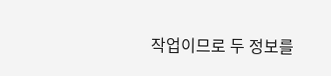작업이므로 두 정보를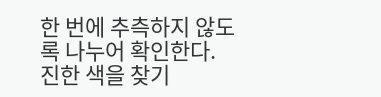한 번에 추측하지 않도록 나누어 확인한다.
진한 색을 찾기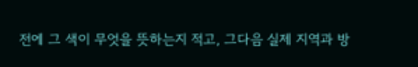전에 그 색이 무엇을 뜻하는지 적고, 그다음 실제 지역과 방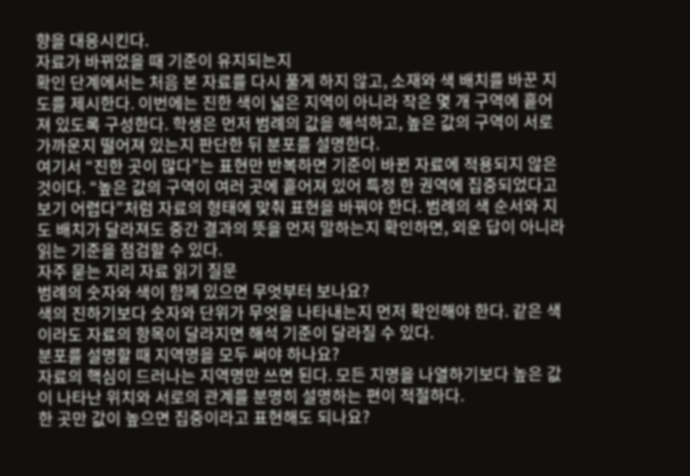향을 대응시킨다.
자료가 바뀌었을 때 기준이 유지되는지
확인 단계에서는 처음 본 자료를 다시 풀게 하지 않고, 소재와 색 배치를 바꾼 지도를 제시한다. 이번에는 진한 색이 넓은 지역이 아니라 작은 몇 개 구역에 흩어져 있도록 구성한다. 학생은 먼저 범례의 값을 해석하고, 높은 값의 구역이 서로 가까운지 떨어져 있는지 판단한 뒤 분포를 설명한다.
여기서 “진한 곳이 많다”는 표현만 반복하면 기준이 바뀐 자료에 적용되지 않은 것이다. “높은 값의 구역이 여러 곳에 흩어져 있어 특정 한 권역에 집중되었다고 보기 어렵다”처럼 자료의 형태에 맞춰 표현을 바꿔야 한다. 범례의 색 순서와 지도 배치가 달라져도 중간 결과의 뜻을 먼저 말하는지 확인하면, 외운 답이 아니라 읽는 기준을 점검할 수 있다.
자주 묻는 지리 자료 읽기 질문
범례의 숫자와 색이 함께 있으면 무엇부터 보나요?
색의 진하기보다 숫자와 단위가 무엇을 나타내는지 먼저 확인해야 한다. 같은 색이라도 자료의 항목이 달라지면 해석 기준이 달라질 수 있다.
분포를 설명할 때 지역명을 모두 써야 하나요?
자료의 핵심이 드러나는 지역명만 쓰면 된다. 모든 지명을 나열하기보다 높은 값이 나타난 위치와 서로의 관계를 분명히 설명하는 편이 적절하다.
한 곳만 값이 높으면 집중이라고 표현해도 되나요?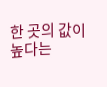한 곳의 값이 높다는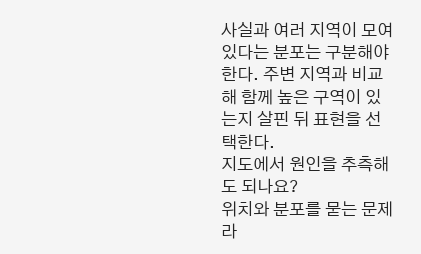사실과 여러 지역이 모여 있다는 분포는 구분해야 한다. 주변 지역과 비교해 함께 높은 구역이 있는지 살핀 뒤 표현을 선택한다.
지도에서 원인을 추측해도 되나요?
위치와 분포를 묻는 문제라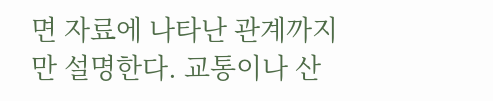면 자료에 나타난 관계까지만 설명한다. 교통이나 산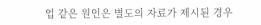업 같은 원인은 별도의 자료가 제시된 경우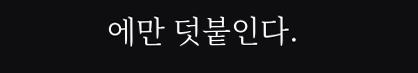에만 덧붙인다.